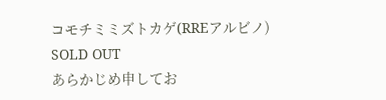コモチミミズトカゲ(RREアルビノ)
SOLD OUT
あらかじめ申してお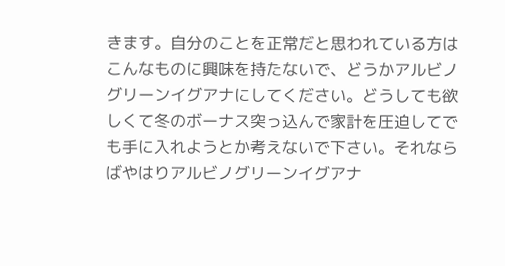きます。自分のことを正常だと思われている方はこんなものに興味を持たないで、どうかアルビノグリーンイグアナにしてください。どうしても欲しくて冬のボーナス突っ込んで家計を圧迫してでも手に入れようとか考えないで下さい。それならばやはりアルビノグリーンイグアナ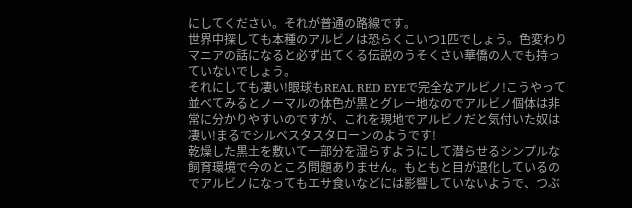にしてください。それが普通の路線です。
世界中探しても本種のアルビノは恐らくこいつ1匹でしょう。色変わりマニアの話になると必ず出てくる伝説のうそくさい華僑の人でも持っていないでしょう。
それにしても凄い!眼球もREAL RED EYEで完全なアルビノ!こうやって並べてみるとノーマルの体色が黒とグレー地なのでアルビノ個体は非常に分かりやすいのですが、これを現地でアルビノだと気付いた奴は凄い!まるでシルベスタスタローンのようです!
乾燥した黒土を敷いて一部分を湿らすようにして潜らせるシンプルな飼育環境で今のところ問題ありません。もともと目が退化しているのでアルビノになってもエサ食いなどには影響していないようで、つぶ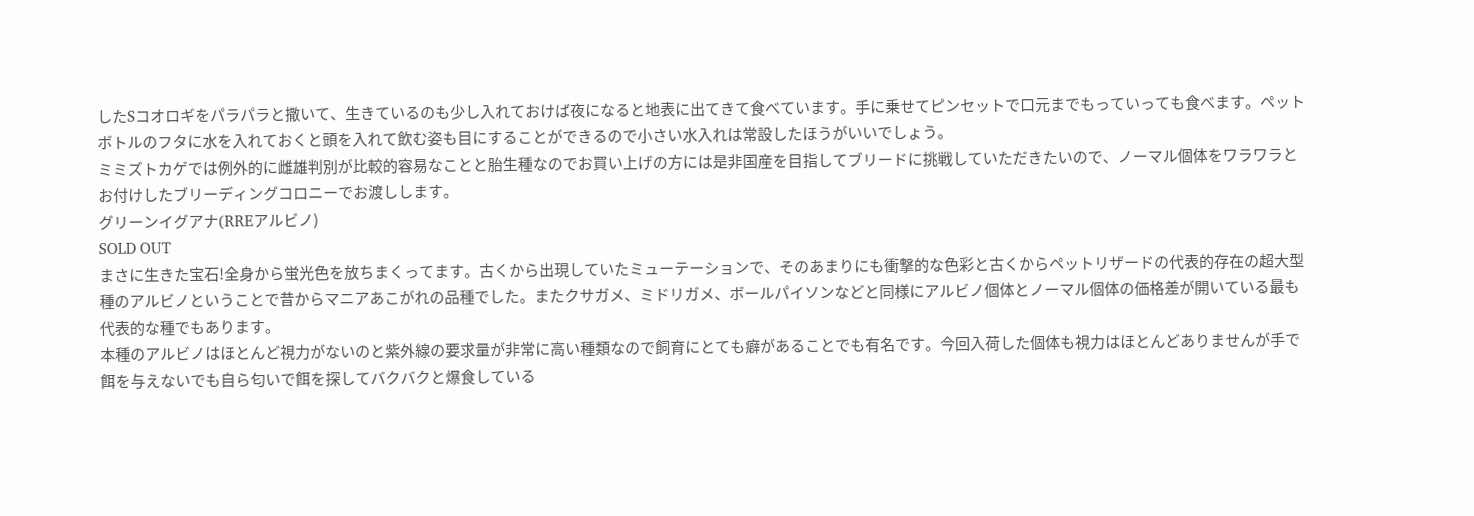したSコオロギをパラパラと撒いて、生きているのも少し入れておけば夜になると地表に出てきて食べています。手に乗せてピンセットで口元までもっていっても食べます。ペットボトルのフタに水を入れておくと頭を入れて飲む姿も目にすることができるので小さい水入れは常設したほうがいいでしょう。
ミミズトカゲでは例外的に雌雄判別が比較的容易なことと胎生種なのでお買い上げの方には是非国産を目指してブリードに挑戦していただきたいので、ノーマル個体をワラワラとお付けしたブリーディングコロニーでお渡しします。
グリーンイグアナ(RREアルビノ)
SOLD OUT
まさに生きた宝石!全身から蛍光色を放ちまくってます。古くから出現していたミューテーションで、そのあまりにも衝撃的な色彩と古くからペットリザードの代表的存在の超大型種のアルビノということで昔からマニアあこがれの品種でした。またクサガメ、ミドリガメ、ボールパイソンなどと同様にアルビノ個体とノーマル個体の価格差が開いている最も代表的な種でもあります。
本種のアルビノはほとんど視力がないのと紫外線の要求量が非常に高い種類なので飼育にとても癖があることでも有名です。今回入荷した個体も視力はほとんどありませんが手で餌を与えないでも自ら匂いで餌を探してバクバクと爆食している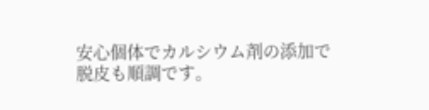安心個体でカルシウム剤の添加で脱皮も順調です。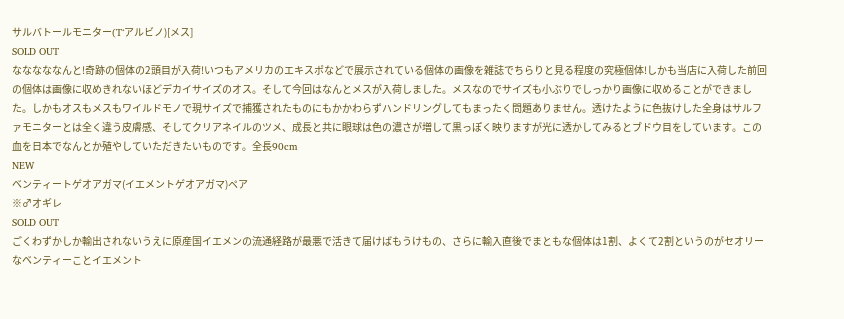サルバトールモニター(T⁺アルビノ)[メス]
SOLD OUT
なななななんと!奇跡の個体の2頭目が入荷!いつもアメリカのエキスポなどで展示されている個体の画像を雑誌でちらりと見る程度の究極個体!しかも当店に入荷した前回の個体は画像に収めきれないほどデカイサイズのオス。そして今回はなんとメスが入荷しました。メスなのでサイズも小ぶりでしっかり画像に収めることができました。しかもオスもメスもワイルドモノで現サイズで捕獲されたものにもかかわらずハンドリングしてもまったく問題ありません。透けたように色抜けした全身はサルファモニターとは全く違う皮膚感、そしてクリアネイルのツメ、成長と共に眼球は色の濃さが増して黒っぽく映りますが光に透かしてみるとブドウ目をしています。この血を日本でなんとか殖やしていただきたいものです。全長90cm
NEW
ベンティートゲオアガマ(イエメントゲオアガマ)ペア
※♂オギレ
SOLD OUT
ごくわずかしか輸出されないうえに原産国イエメンの流通経路が最悪で活きて届けばもうけもの、さらに輸入直後でまともな個体は1割、よくて2割というのがセオリーなベンティーことイエメント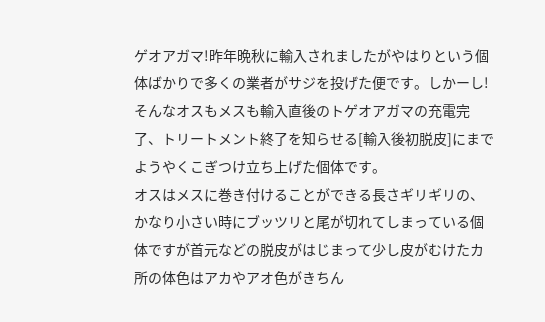ゲオアガマ!昨年晩秋に輸入されましたがやはりという個体ばかりで多くの業者がサジを投げた便です。しかーし!そんなオスもメスも輸入直後のトゲオアガマの充電完了、トリートメント終了を知らせる[輸入後初脱皮]にまでようやくこぎつけ立ち上げた個体です。
オスはメスに巻き付けることができる長さギリギリの、かなり小さい時にブッツリと尾が切れてしまっている個体ですが首元などの脱皮がはじまって少し皮がむけたカ所の体色はアカやアオ色がきちん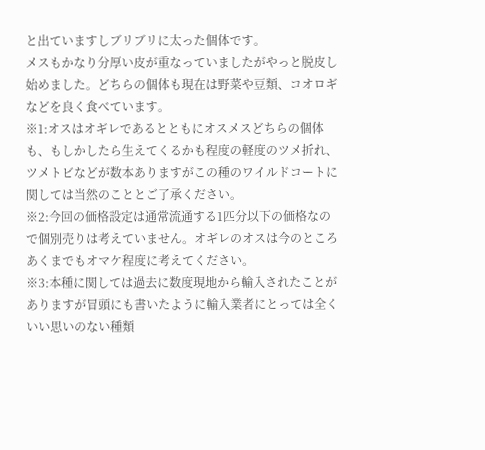と出ていますしブリブリに太った個体です。
メスもかなり分厚い皮が重なっていましたがやっと脱皮し始めました。どちらの個体も現在は野菜や豆類、コオロギなどを良く食べています。
※1:オスはオギレであるとともにオスメスどちらの個体も、もしかしたら生えてくるかも程度の軽度のツメ折れ、ツメトビなどが数本ありますがこの種のワイルドコートに関しては当然のこととご了承ください。
※2:今回の価格設定は通常流通する1匹分以下の価格なので個別売りは考えていません。オギレのオスは今のところあくまでもオマケ程度に考えてください。
※3:本種に関しては過去に数度現地から輸入されたことがありますが冒頭にも書いたように輸入業者にとっては全くいい思いのない種類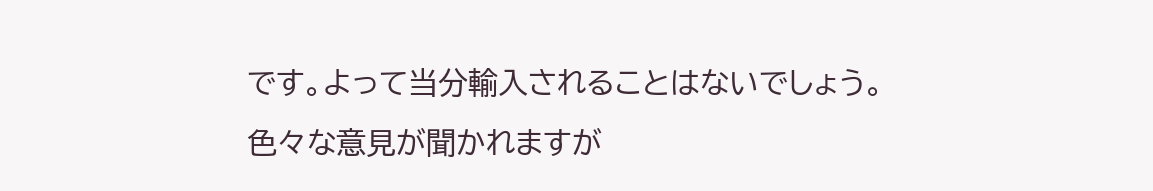です。よって当分輸入されることはないでしょう。
色々な意見が聞かれますが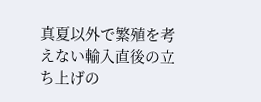真夏以外で繁殖を考えない輸入直後の立ち上げの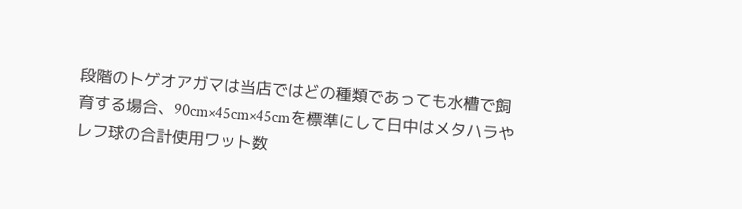段階のトゲオアガマは当店ではどの種類であっても水槽で飼育する場合、90cm×45cm×45cmを標準にして日中はメタハラやレフ球の合計使用ワット数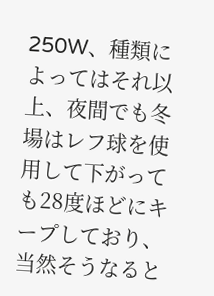250W、種類によってはそれ以上、夜間でも冬場はレフ球を使用して下がっても28度ほどにキープしており、当然そうなると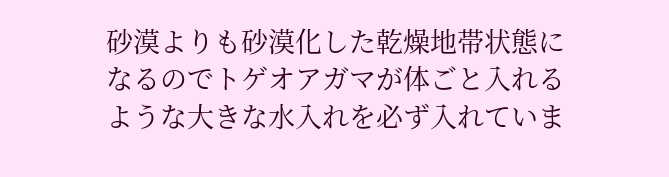砂漠よりも砂漠化した乾燥地帯状態になるのでトゲオアガマが体ごと入れるような大きな水入れを必ず入れていま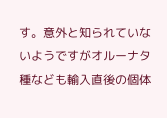す。意外と知られていないようですがオルーナタ種なども輸入直後の個体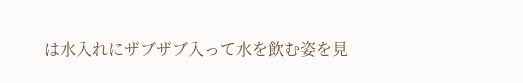は水入れにザブザブ入って水を飲む姿を見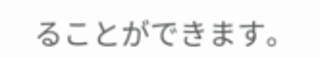ることができます。